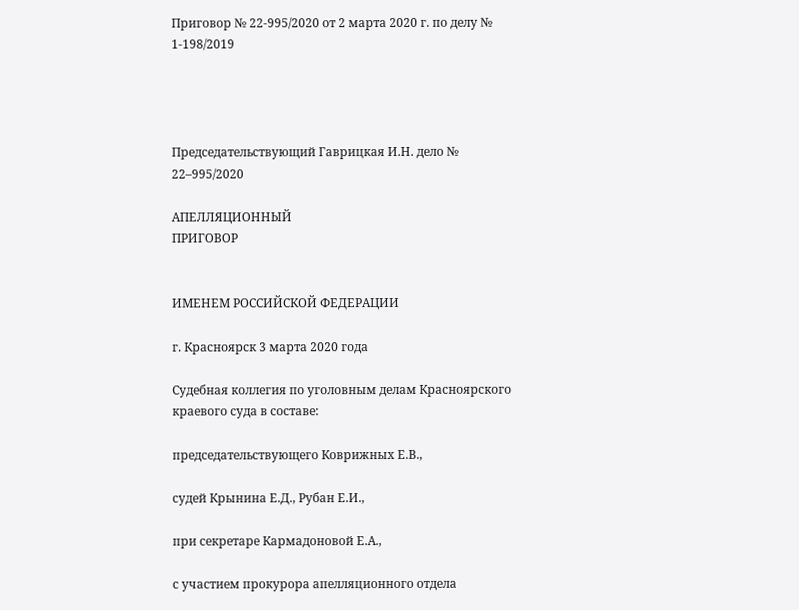Приговор № 22-995/2020 от 2 марта 2020 г. по делу № 1-198/2019




Председательствующий Гаврицкая И.Н. дело № 22–995/2020

АПЕЛЛЯЦИОННЫЙ
ПРИГОВОР


ИМЕНЕМ РОССИЙСКОЙ ФЕДЕРАЦИИ

г. Красноярск 3 марта 2020 года

Судебная коллегия по уголовным делам Красноярского краевого суда в составе:

председательствующего Коврижных Е.В.,

судей Крынина Е.Д., Рубан Е.И.,

при секретаре Кармадоновой Е.А.,

с участием прокурора апелляционного отдела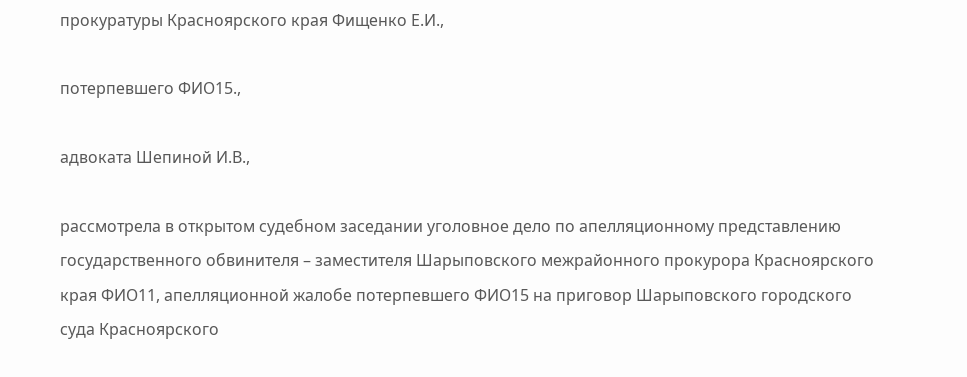прокуратуры Красноярского края Фищенко Е.И.,

потерпевшего ФИО15.,

адвоката Шепиной И.В.,

рассмотрела в открытом судебном заседании уголовное дело по апелляционному представлению государственного обвинителя – заместителя Шарыповского межрайонного прокурора Красноярского края ФИО11, апелляционной жалобе потерпевшего ФИО15 на приговор Шарыповского городского суда Красноярского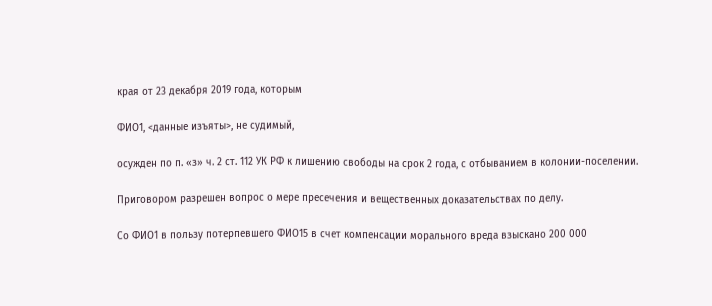края от 23 декабря 2019 года, которым

ФИО1, <данные изъяты>, не судимый,

осужден по п. «з» ч. 2 ст. 112 УК РФ к лишению свободы на срок 2 года, с отбыванием в колонии-поселении.

Приговором разрешен вопрос о мере пресечения и вещественных доказательствах по делу.

Со ФИО1 в пользу потерпевшего ФИО15 в счет компенсации морального вреда взыскано 200 000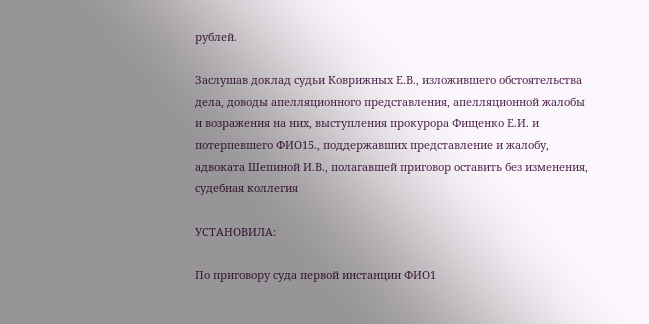рублей.

Заслушав доклад судьи Коврижных Е.В., изложившего обстоятельства дела, доводы апелляционного представления, апелляционной жалобы и возражения на них, выступления прокурора Фищенко Е.И. и потерпевшего ФИО15., поддержавших представление и жалобу, адвоката Шепиной И.В., полагавшей приговор оставить без изменения, судебная коллегия

УСТАНОВИЛА:

По приговору суда первой инстанции ФИО1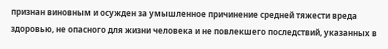признан виновным и осужден за умышленное причинение средней тяжести вреда здоровью, не опасного для жизни человека и не повлекшего последствий, указанных в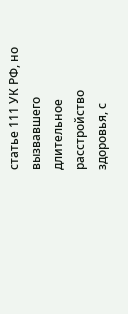статье 111 УК РФ, но вызвавшего длительное расстройство здоровья, с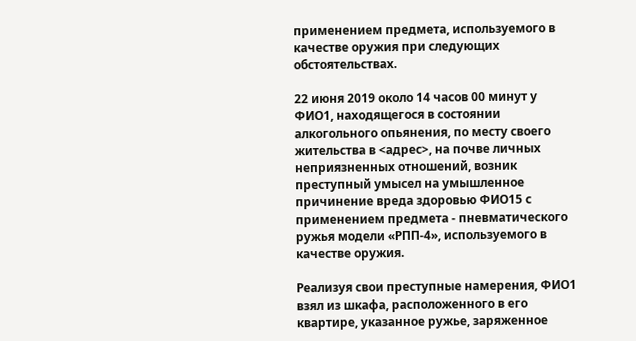применением предмета, используемого в качестве оружия при следующих обстоятельствах.

22 июня 2019 около 14 часов 00 минут у ФИО1, находящегося в состоянии алкогольного опьянения, по месту своего жительства в <адрес>, на почве личных неприязненных отношений, возник преступный умысел на умышленное причинение вреда здоровью ФИО15 с применением предмета - пневматического ружья модели «РПП-4», используемого в качестве оружия.

Реализуя свои преступные намерения, ФИО1 взял из шкафа, расположенного в его квартире, указанное ружье, заряженное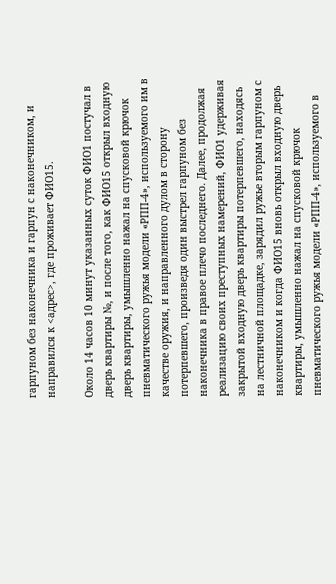гарпуном без наконечника и гарпун с наконечником, и направился к <адрес>, где проживает ФИО15.

Около 14 часов 10 минут указанных суток ФИО1 постучал в дверь квартиры №, и после того, как ФИО15 открыл входную дверь квартиры, умышленно нажал на спусковой крючок пневматического ружья модели «РПП-4», используемого им в качестве оружия, и направленного дулом в сторону потерпевшего, произведя один выстрел гарпуном без наконечника в правое плечо последнего. Далее, продолжая реализацию своих преступных намерений, ФИО1 удерживая закрытой входную дверь квартиры потерпевшего, находясь на лестничной площадке, зарядил ружье вторым гарпуном с наконечником и когда ФИО15 вновь открыл входную дверь квартиры, умышленно нажал на спусковой крючок пневматического ружья модели «РПП-4», используемого в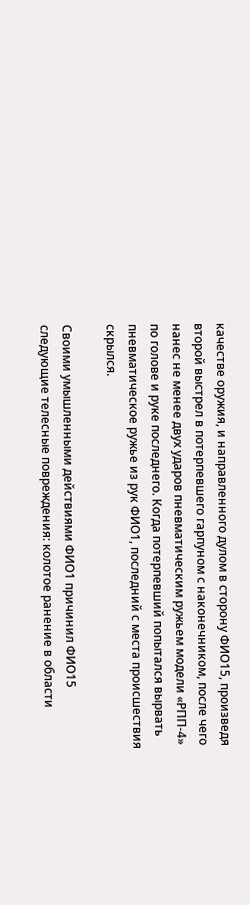качестве оружия, и направленного дулом в сторону ФИО15, произведя второй выстрел в потерпевшего гарпуном с наконечником, после чего нанес не менее двух ударов пневматическим ружьем модели «РПП-4» по голове и руке последнего. Когда потерпевший попытался вырвать пневматическое ружье из рук ФИО1, последний с места происшествия скрылся.

Своими умышленными действиями ФИО1 причинил ФИО15 следующие телесные повреждения: колотое ранение в области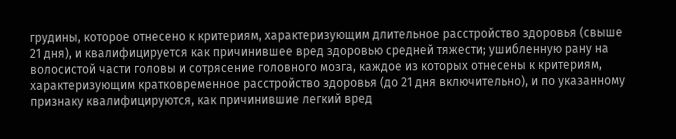грудины, которое отнесено к критериям, характеризующим длительное расстройство здоровья (свыше 21 дня), и квалифицируется как причинившее вред здоровью средней тяжести; ушибленную рану на волосистой части головы и сотрясение головного мозга, каждое из которых отнесены к критериям, характеризующим кратковременное расстройство здоровья (до 21 дня включительно), и по указанному признаку квалифицируются, как причинившие легкий вред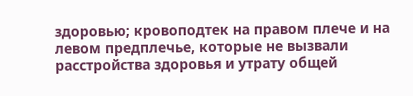здоровью; кровоподтек на правом плече и на левом предплечье, которые не вызвали расстройства здоровья и утрату общей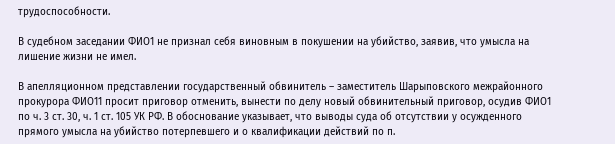трудоспособности.

В судебном заседании ФИО1 не признал себя виновным в покушении на убийство, заявив, что умысла на лишение жизни не имел.

В апелляционном представлении государственный обвинитель – заместитель Шарыповского межрайонного прокурора ФИО11 просит приговор отменить, вынести по делу новый обвинительный приговор, осудив ФИО1 по ч. 3 ст. 30, ч. 1 ст. 105 УК РФ. В обоснование указывает, что выводы суда об отсутствии у осужденного прямого умысла на убийство потерпевшего и о квалификации действий по п.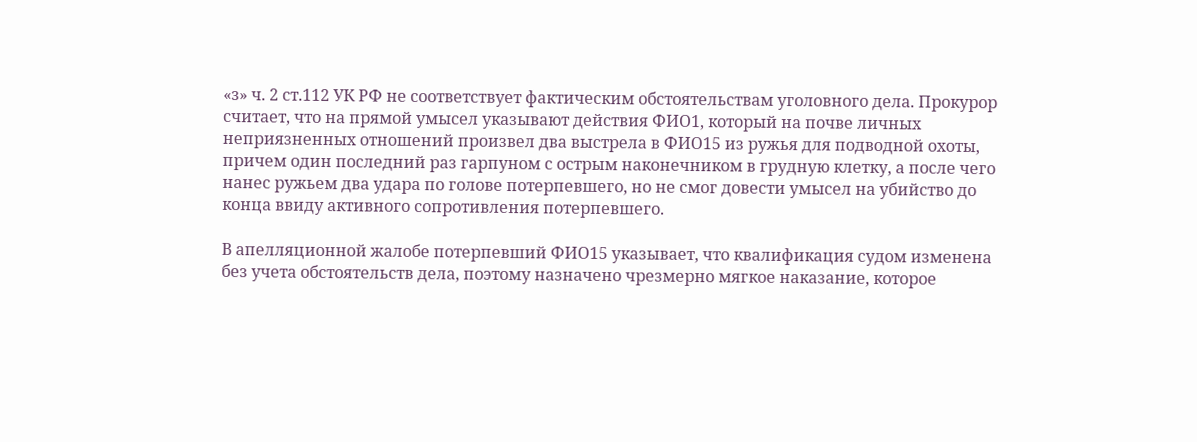«з» ч. 2 ст.112 УК РФ не соответствует фактическим обстоятельствам уголовного дела. Прокурор считает, что на прямой умысел указывают действия ФИО1, который на почве личных неприязненных отношений произвел два выстрела в ФИО15 из ружья для подводной охоты, причем один последний раз гарпуном с острым наконечником в грудную клетку, а после чего нанес ружьем два удара по голове потерпевшего, но не смог довести умысел на убийство до конца ввиду активного сопротивления потерпевшего.

В апелляционной жалобе потерпевший ФИО15 указывает, что квалификация судом изменена без учета обстоятельств дела, поэтому назначено чрезмерно мягкое наказание, которое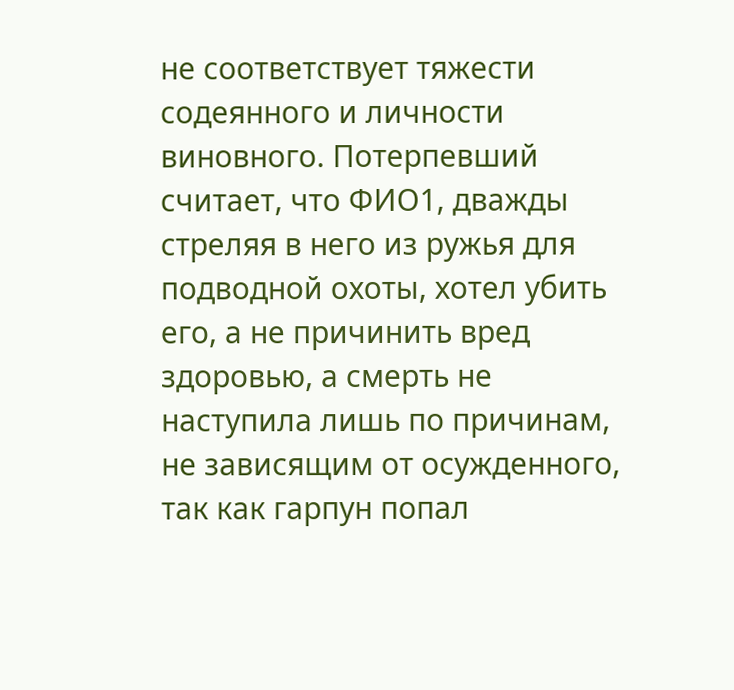не соответствует тяжести содеянного и личности виновного. Потерпевший считает, что ФИО1, дважды стреляя в него из ружья для подводной охоты, хотел убить его, а не причинить вред здоровью, а смерть не наступила лишь по причинам, не зависящим от осужденного, так как гарпун попал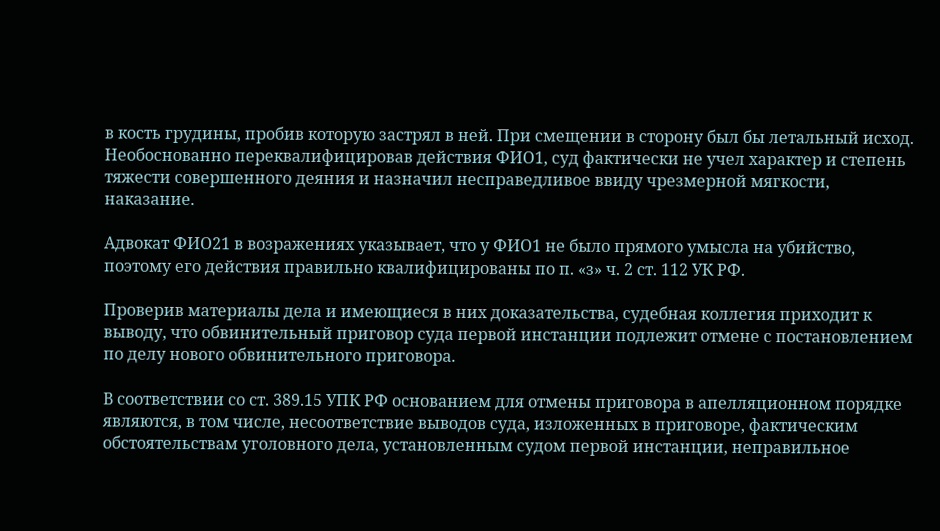в кость грудины, пробив которую застрял в ней. При смещении в сторону был бы летальный исход. Необоснованно переквалифицировав действия ФИО1, суд фактически не учел характер и степень тяжести совершенного деяния и назначил несправедливое ввиду чрезмерной мягкости, наказание.

Адвокат ФИО21 в возражениях указывает, что у ФИО1 не было прямого умысла на убийство, поэтому его действия правильно квалифицированы по п. «з» ч. 2 ст. 112 УК РФ.

Проверив материалы дела и имеющиеся в них доказательства, судебная коллегия приходит к выводу, что обвинительный приговор суда первой инстанции подлежит отмене с постановлением по делу нового обвинительного приговора.

В соответствии со ст. 389.15 УПК РФ основанием для отмены приговора в апелляционном порядке являются, в том числе, несоответствие выводов суда, изложенных в приговоре, фактическим обстоятельствам уголовного дела, установленным судом первой инстанции, неправильное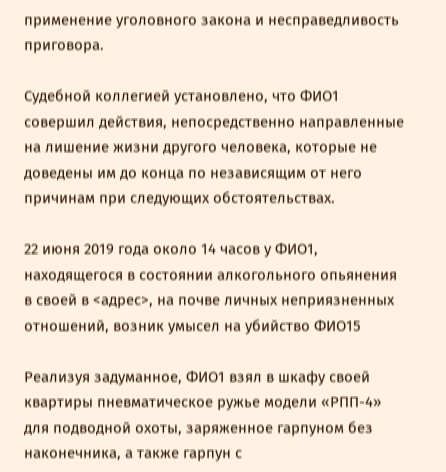применение уголовного закона и несправедливость приговора.

Судебной коллегией установлено, что ФИО1 совершил действия, непосредственно направленные на лишение жизни другого человека, которые не доведены им до конца по независящим от него причинам при следующих обстоятельствах.

22 июня 2019 года около 14 часов у ФИО1, находящегося в состоянии алкогольного опьянения в своей в <адрес>, на почве личных неприязненных отношений, возник умысел на убийство ФИО15

Реализуя задуманное, ФИО1 взял в шкафу своей квартиры пневматическое ружье модели «РПП-4» для подводной охоты, заряженное гарпуном без наконечника, а также гарпун с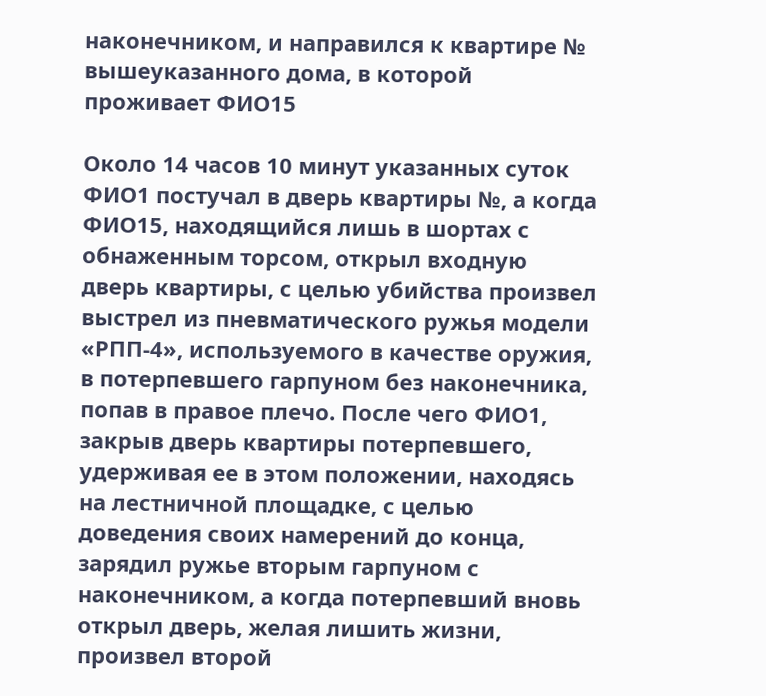наконечником, и направился к квартире № вышеуказанного дома, в которой проживает ФИО15

Около 14 часов 10 минут указанных суток ФИО1 постучал в дверь квартиры №, а когда ФИО15, находящийся лишь в шортах с обнаженным торсом, открыл входную дверь квартиры, с целью убийства произвел выстрел из пневматического ружья модели «РПП-4», используемого в качестве оружия, в потерпевшего гарпуном без наконечника, попав в правое плечо. После чего ФИО1, закрыв дверь квартиры потерпевшего, удерживая ее в этом положении, находясь на лестничной площадке, с целью доведения своих намерений до конца, зарядил ружье вторым гарпуном с наконечником, а когда потерпевший вновь открыл дверь, желая лишить жизни, произвел второй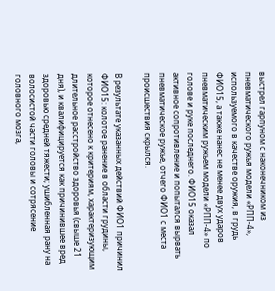выстрел гарпуном с наконечником из пневматического ружья модели «РПП-4», используемого в качестве оружия, в грудь ФИО15, а также нанес не менее двух ударов пневматическим ружьем модели «РПП-4» по голове и руке последнего. ФИО15 оказал активное сопротивление и попытался вырвать пневматическое ружье, отчего ФИО1 с места происшествия скрылся.

В результате указанных действий ФИО1 причинил ФИО15: колотое ранение в области грудины, которое отнесено к критериям, характеризующим длительное расстройство здоровья (свыше 21 дня), и квалифицируется как причинившее вред здоровью средней тяжести; ушибленная рану на волосистой части головы и сотрясение головного мозга,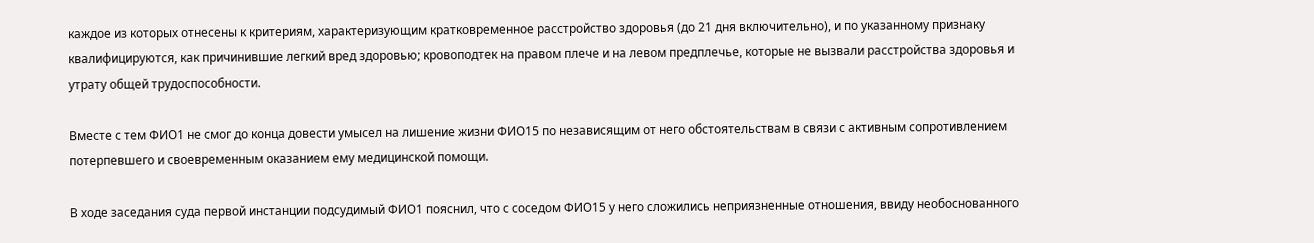каждое из которых отнесены к критериям, характеризующим кратковременное расстройство здоровья (до 21 дня включительно), и по указанному признаку квалифицируются, как причинившие легкий вред здоровью; кровоподтек на правом плече и на левом предплечье, которые не вызвали расстройства здоровья и утрату общей трудоспособности.

Вместе с тем ФИО1 не смог до конца довести умысел на лишение жизни ФИО15 по независящим от него обстоятельствам в связи с активным сопротивлением потерпевшего и своевременным оказанием ему медицинской помощи.

В ходе заседания суда первой инстанции подсудимый ФИО1 пояснил, что с соседом ФИО15 у него сложились неприязненные отношения, ввиду необоснованного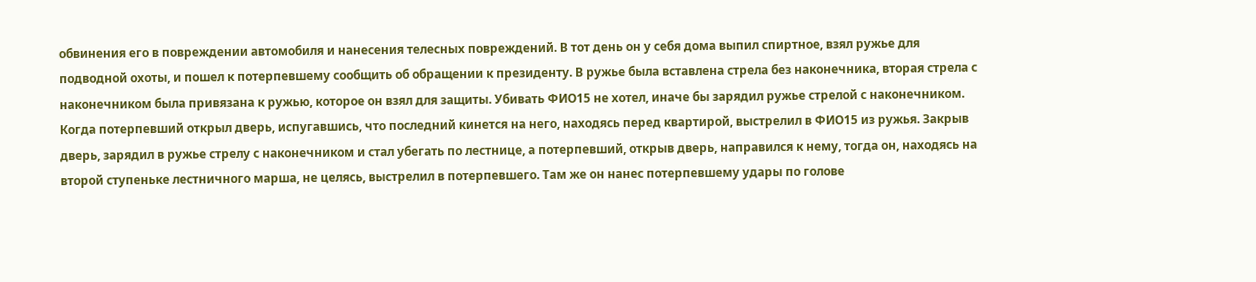обвинения его в повреждении автомобиля и нанесения телесных повреждений. В тот день он у себя дома выпил спиртное, взял ружье для подводной охоты, и пошел к потерпевшему сообщить об обращении к президенту. В ружье была вставлена стрела без наконечника, вторая стрела с наконечником была привязана к ружью, которое он взял для защиты. Убивать ФИО15 не хотел, иначе бы зарядил ружье стрелой с наконечником. Когда потерпевший открыл дверь, испугавшись, что последний кинется на него, находясь перед квартирой, выстрелил в ФИО15 из ружья. Закрыв дверь, зарядил в ружье стрелу с наконечником и стал убегать по лестнице, а потерпевший, открыв дверь, направился к нему, тогда он, находясь на второй ступеньке лестничного марша, не целясь, выстрелил в потерпевшего. Там же он нанес потерпевшему удары по голове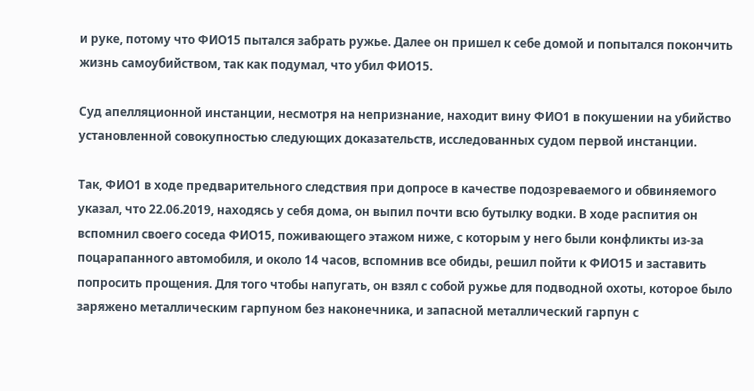и руке, потому что ФИО15 пытался забрать ружье. Далее он пришел к себе домой и попытался покончить жизнь самоубийством, так как подумал, что убил ФИО15.

Суд апелляционной инстанции, несмотря на непризнание, находит вину ФИО1 в покушении на убийство установленной совокупностью следующих доказательств, исследованных судом первой инстанции.

Так, ФИО1 в ходе предварительного следствия при допросе в качестве подозреваемого и обвиняемого указал, что 22.06.2019, находясь у себя дома, он выпил почти всю бутылку водки. В ходе распития он вспомнил своего соседа ФИО15, поживающего этажом ниже, с которым у него были конфликты из-за поцарапанного автомобиля, и около 14 часов, вспомнив все обиды, решил пойти к ФИО15 и заставить попросить прощения. Для того чтобы напугать, он взял с собой ружье для подводной охоты, которое было заряжено металлическим гарпуном без наконечника, и запасной металлический гарпун с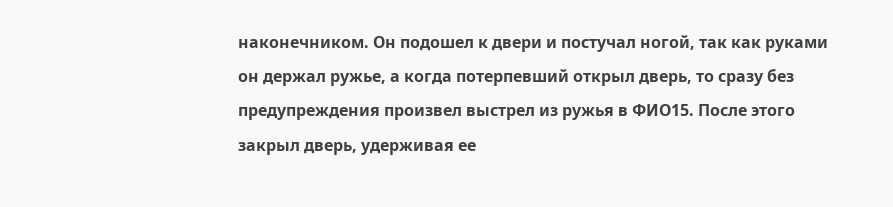наконечником. Он подошел к двери и постучал ногой, так как руками он держал ружье, а когда потерпевший открыл дверь, то сразу без предупреждения произвел выстрел из ружья в ФИО15. После этого закрыл дверь, удерживая ее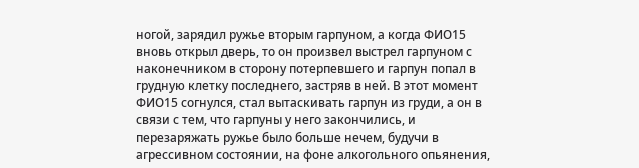ногой, зарядил ружье вторым гарпуном, а когда ФИО15 вновь открыл дверь, то он произвел выстрел гарпуном с наконечником в сторону потерпевшего и гарпун попал в грудную клетку последнего, застряв в ней. В этот момент ФИО15 согнулся, стал вытаскивать гарпун из груди, а он в связи с тем, что гарпуны у него закончились, и перезаряжать ружье было больше нечем, будучи в агрессивном состоянии, на фоне алкогольного опьянения,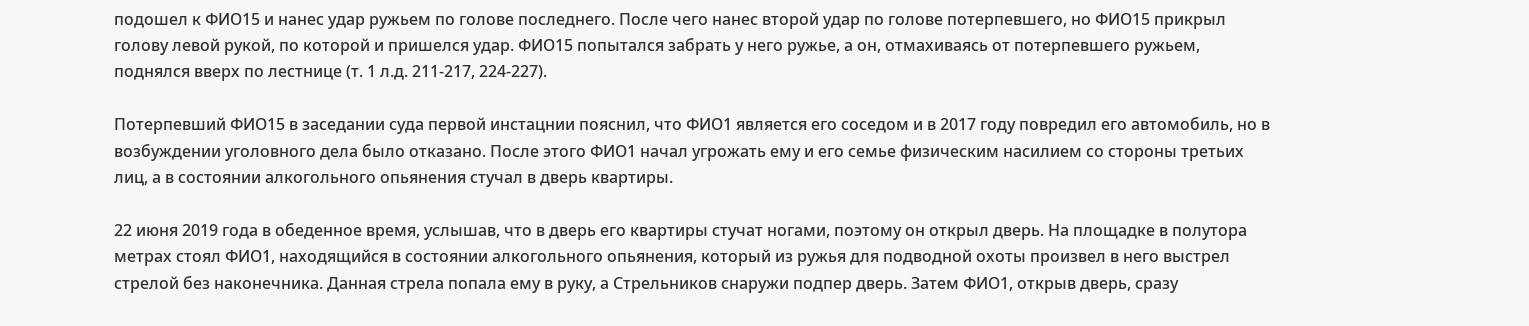подошел к ФИО15 и нанес удар ружьем по голове последнего. После чего нанес второй удар по голове потерпевшего, но ФИО15 прикрыл голову левой рукой, по которой и пришелся удар. ФИО15 попытался забрать у него ружье, а он, отмахиваясь от потерпевшего ружьем, поднялся вверх по лестнице (т. 1 л.д. 211-217, 224-227).

Потерпевший ФИО15 в заседании суда первой инстацнии пояснил, что ФИО1 является его соседом и в 2017 году повредил его автомобиль, но в возбуждении уголовного дела было отказано. После этого ФИО1 начал угрожать ему и его семье физическим насилием со стороны третьих лиц, а в состоянии алкогольного опьянения стучал в дверь квартиры.

22 июня 2019 года в обеденное время, услышав, что в дверь его квартиры стучат ногами, поэтому он открыл дверь. На площадке в полутора метрах стоял ФИО1, находящийся в состоянии алкогольного опьянения, который из ружья для подводной охоты произвел в него выстрел стрелой без наконечника. Данная стрела попала ему в руку, а Стрельников снаружи подпер дверь. Затем ФИО1, открыв дверь, сразу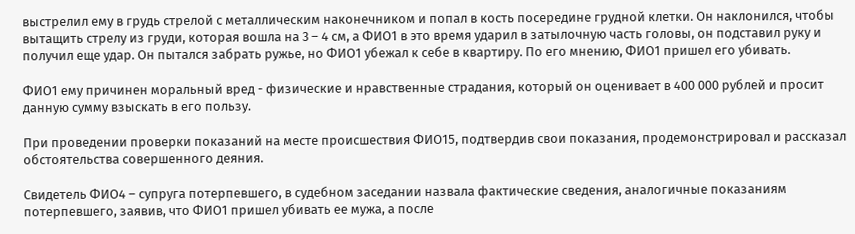выстрелил ему в грудь стрелой с металлическим наконечником и попал в кость посередине грудной клетки. Он наклонился, чтобы вытащить стрелу из груди, которая вошла на 3 – 4 см, а ФИО1 в это время ударил в затылочную часть головы, он подставил руку и получил еще удар. Он пытался забрать ружье, но ФИО1 убежал к себе в квартиру. По его мнению, ФИО1 пришел его убивать.

ФИО1 ему причинен моральный вред - физические и нравственные страдания, который он оценивает в 400 000 рублей и просит данную сумму взыскать в его пользу.

При проведении проверки показаний на месте происшествия ФИО15, подтвердив свои показания, продемонстрировал и рассказал обстоятельства совершенного деяния.

Свидетель ФИО4 – супруга потерпевшего, в судебном заседании назвала фактические сведения, аналогичные показаниям потерпевшего, заявив, что ФИО1 пришел убивать ее мужа, а после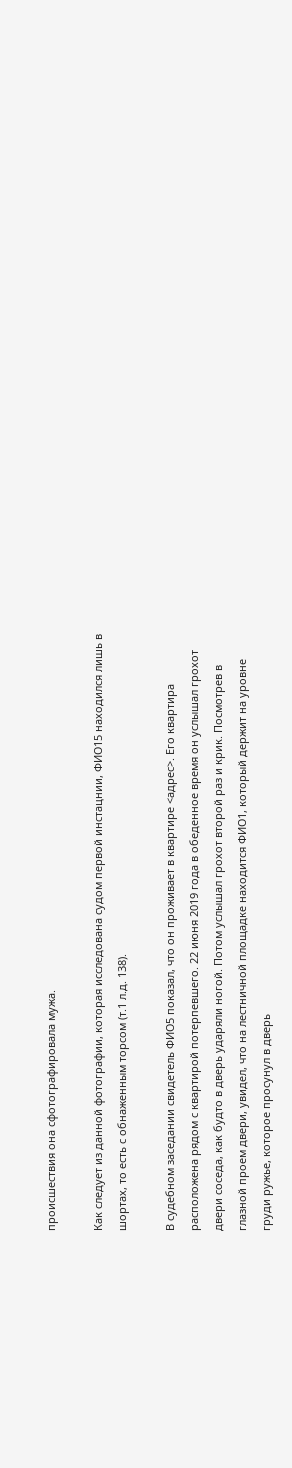происшествия она сфотографировала мужа.

Как следует из данной фотографии, которая исследована судом первой инстацнии, ФИО15 находился лишь в шортах, то есть с обнаженным торсом (т.1 л.д. 138).

В судебном заседании свидетель ФИО5 показал, что он проживает в квартире <адрес>. Его квартира расположена рядом с квартирой потерпевшего. 22 июня 2019 года в обеденное время он услышал грохот двери соседа, как будто в дверь ударяли ногой. Потом услышал грохот второй раз и крик. Посмотрев в глазной проем двери, увидел, что на лестничной площадке находится ФИО1, который держит на уровне груди ружье, которое просунул в дверь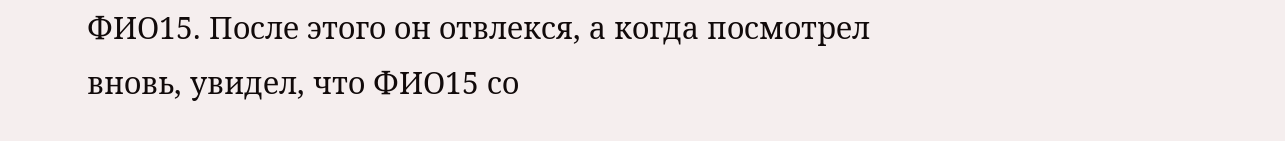ФИО15. После этого он отвлекся, а когда посмотрел вновь, увидел, что ФИО15 со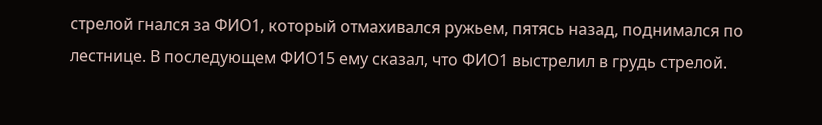стрелой гнался за ФИО1, который отмахивался ружьем, пятясь назад, поднимался по лестнице. В последующем ФИО15 ему сказал, что ФИО1 выстрелил в грудь стрелой.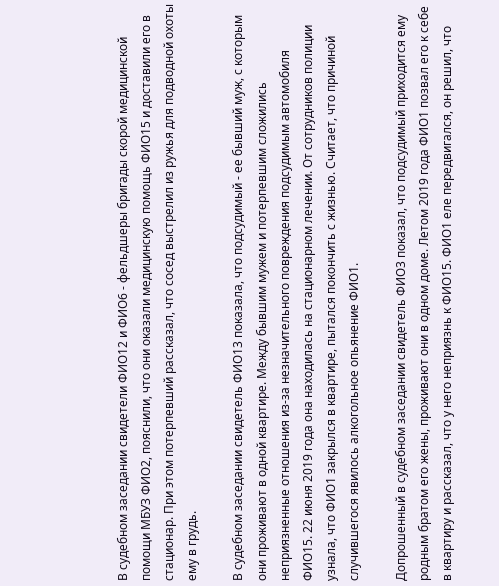В судебном заседании свидетели ФИО12 и ФИО6 - фельдшеры бригады скорой медицинской помощи МБУЗ ФИО2, пояснили, что они оказали медицинскую помощь ФИО15 и доставили его в стационар. При этом потерпевший рассказал, что сосед выстрелил из ружья для подводной охоты ему в грудь.

В судебном заседании свидетель ФИО13 показала, что подсудимый - ее бывший муж, с которым они проживают в одной квартире. Между бывшим мужем и потерпевшим сложились неприязненные отношения из-за незначительного повреждения подсудимым автомобиля ФИО15. 22 июня 2019 года она находилась на стационарном лечении. От сотрудников полиции узнала, что ФИО1 закрылся в квартире, пытался покончить с жизнью. Считает, что причиной случившегося явилось алкогольное опьянение ФИО1.

Допрошенный в судебном заседании свидетель ФИО3 показал, что подсудимый приходится ему родным братом его жены, проживают они в одном доме. Летом 2019 года ФИО1 позвал его к себе в квартиру и рассказал, что у него неприязнь к ФИО15. ФИО1 еле передвигался, он решил, что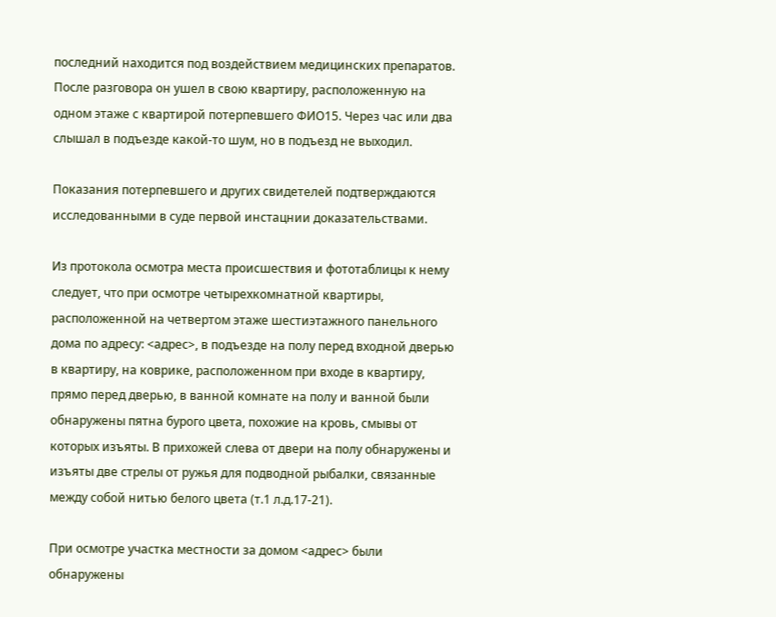последний находится под воздействием медицинских препаратов. После разговора он ушел в свою квартиру, расположенную на одном этаже с квартирой потерпевшего ФИО15. Через час или два слышал в подъезде какой-то шум, но в подъезд не выходил.

Показания потерпевшего и других свидетелей подтверждаются исследованными в суде первой инстацнии доказательствами.

Из протокола осмотра места происшествия и фототаблицы к нему следует, что при осмотре четырехкомнатной квартиры, расположенной на четвертом этаже шестиэтажного панельного дома по адресу: <адрес>, в подъезде на полу перед входной дверью в квартиру, на коврике, расположенном при входе в квартиру, прямо перед дверью, в ванной комнате на полу и ванной были обнаружены пятна бурого цвета, похожие на кровь, смывы от которых изъяты. В прихожей слева от двери на полу обнаружены и изъяты две стрелы от ружья для подводной рыбалки, связанные между собой нитью белого цвета (т.1 л.д.17-21).

При осмотре участка местности за домом <адрес> были обнаружены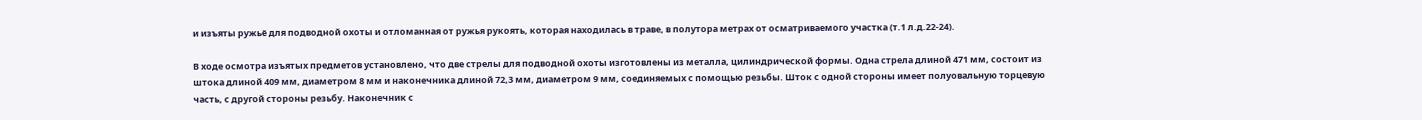и изъяты ружьё для подводной охоты и отломанная от ружья рукоять, которая находилась в траве, в полутора метрах от осматриваемого участка (т.1 л.д.22-24).

В ходе осмотра изъятых предметов установлено, что две стрелы для подводной охоты изготовлены из металла, цилиндрической формы. Одна стрела длиной 471 мм, состоит из штока длиной 409 мм, диаметром 8 мм и наконечника длиной 72,3 мм, диаметром 9 мм, соединяемых с помощью резьбы. Шток с одной стороны имеет полуовальную торцевую часть, с другой стороны резьбу. Наконечник с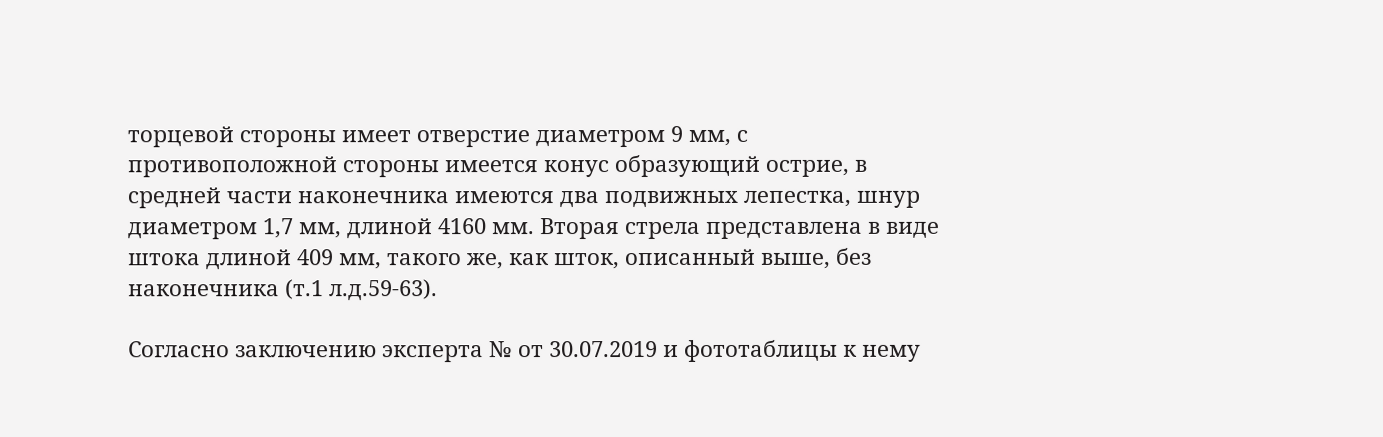торцевой стороны имеет отверстие диаметром 9 мм, с противоположной стороны имеется конус образующий острие, в средней части наконечника имеются два подвижных лепестка, шнур диаметром 1,7 мм, длиной 4160 мм. Вторая стрела представлена в виде штока длиной 409 мм, такого же, как шток, описанный выше, без наконечника (т.1 л.д.59-63).

Согласно заключению эксперта № от 30.07.2019 и фототаблицы к нему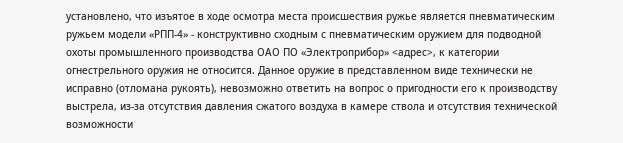установлено, что изъятое в ходе осмотра места происшествия ружье является пневматическим ружьем модели «РПП-4» - конструктивно сходным с пневматическим оружием для подводной охоты промышленного производства ОАО ПО «Электроприбор» <адрес>, к категории огнестрельного оружия не относится. Данное оружие в представленном виде технически не исправно (отломана рукоять), невозможно ответить на вопрос о пригодности его к производству выстрела, из-за отсутствия давления сжатого воздуха в камере ствола и отсутствия технической возможности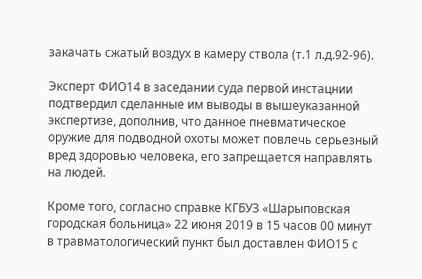закачать сжатый воздух в камеру ствола (т.1 л.д.92-96).

Эксперт ФИО14 в заседании суда первой инстацнии подтвердил сделанные им выводы в вышеуказанной экспертизе, дополнив, что данное пневматическое оружие для подводной охоты может повлечь серьезный вред здоровью человека, его запрещается направлять на людей.

Кроме того, согласно справке КГБУЗ «Шарыповская городская больница» 22 июня 2019 в 15 часов 00 минут в травматологический пункт был доставлен ФИО15 с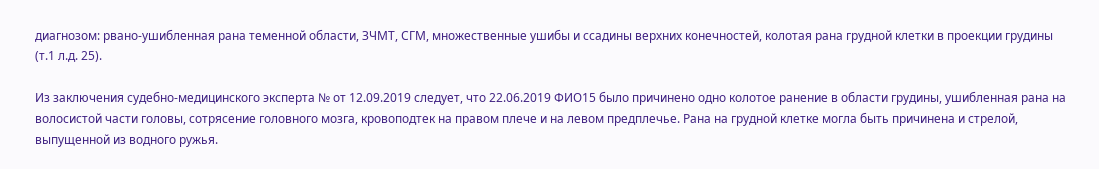диагнозом: рвано-ушибленная рана теменной области, ЗЧМТ, СГМ, множественные ушибы и ссадины верхних конечностей, колотая рана грудной клетки в проекции грудины (т.1 л.д. 25).

Из заключения судебно-медицинского эксперта № от 12.09.2019 следует, что 22.06.2019 ФИО15 было причинено одно колотое ранение в области грудины, ушибленная рана на волосистой части головы, сотрясение головного мозга, кровоподтек на правом плече и на левом предплечье. Рана на грудной клетке могла быть причинена и стрелой, выпущенной из водного ружья.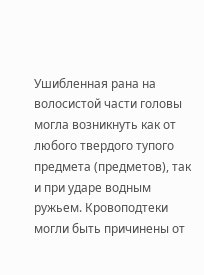Ушибленная рана на волосистой части головы могла возникнуть как от любого твердого тупого предмета (предметов), так и при ударе водным ружьем. Кровоподтеки могли быть причинены от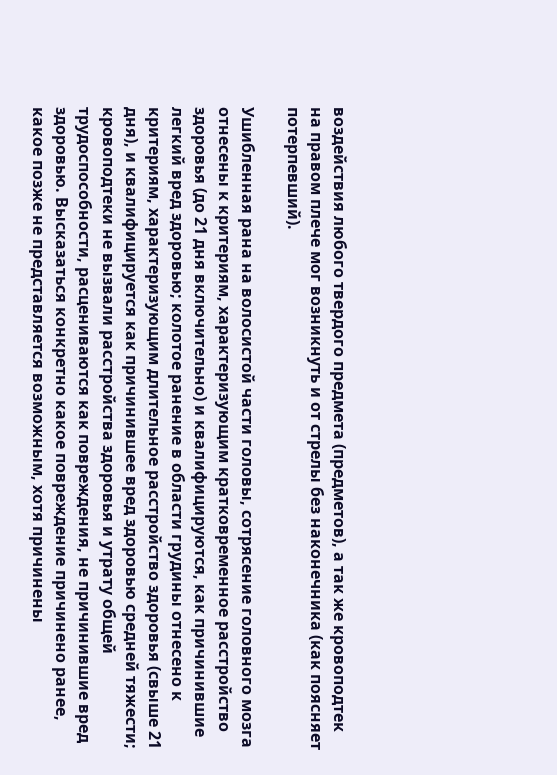воздействия любого твердого предмета (предметов), а так же кровоподтек на правом плече мог возникнуть и от стрелы без наконечника (как поясняет потерпевший).

Ушибленная рана на волосистой части головы, сотрясение головного мозга отнесены к критериям, характеризующим кратковременное расстройство здоровья (до 21 дня включительно) и квалифицируются, как причинившие легкий вред здоровью; колотое ранение в области грудины отнесено к критериям, характеризующим длительное расстройство здоровья (свыше 21 дня), и квалифицируется как причинившее вред здоровью средней тяжести; кровоподтеки не вызвали расстройства здоровья и утрату общей трудоспособности, расцениваются как повреждения, не причинившие вред здоровью. Высказаться конкретно какое повреждение причинено ранее, какое позже не представляется возможным, хотя причинены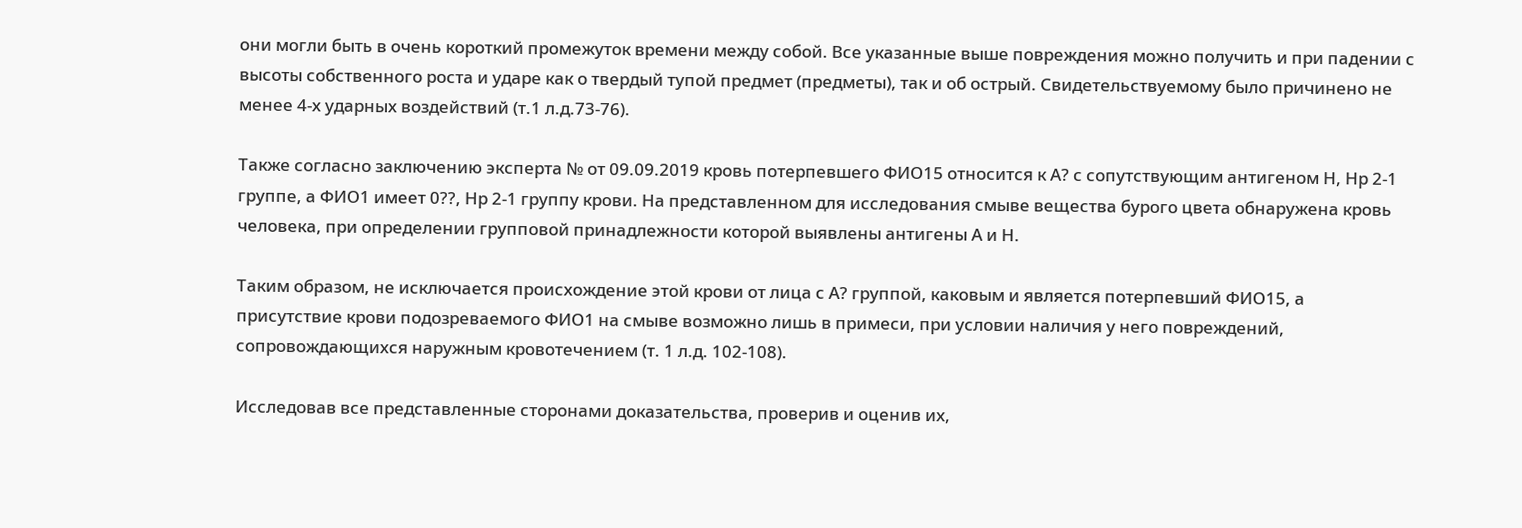они могли быть в очень короткий промежуток времени между собой. Все указанные выше повреждения можно получить и при падении с высоты собственного роста и ударе как о твердый тупой предмет (предметы), так и об острый. Свидетельствуемому было причинено не менее 4-х ударных воздействий (т.1 л.д.73-76).

Также согласно заключению эксперта № от 09.09.2019 кровь потерпевшего ФИО15 относится к А? с сопутствующим антигеном Н, Нр 2-1 группе, а ФИО1 имеет 0??, Нр 2-1 группу крови. На представленном для исследования смыве вещества бурого цвета обнаружена кровь человека, при определении групповой принадлежности которой выявлены антигены А и Н.

Таким образом, не исключается происхождение этой крови от лица с А? группой, каковым и является потерпевший ФИО15, а присутствие крови подозреваемого ФИО1 на смыве возможно лишь в примеси, при условии наличия у него повреждений, сопровождающихся наружным кровотечением (т. 1 л.д. 102-108).

Исследовав все представленные сторонами доказательства, проверив и оценив их,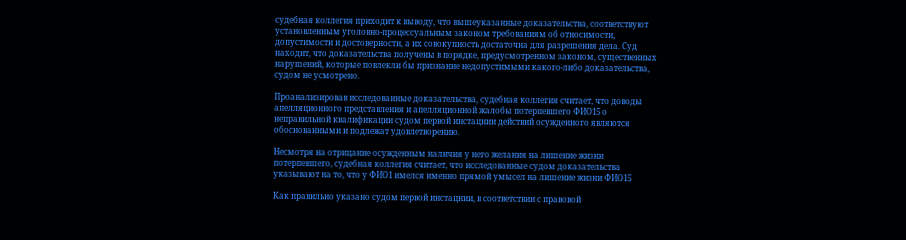судебная коллегия приходит к выводу, что вышеуказанные доказательства, соответствуют установленным уголовно-процессуальным законом требованиям об относимости, допустимости и достоверности, а их совокупность достаточна для разрешения дела. Суд находит, что доказательства получены в порядке, предусмотренном законом, существенных нарушений, которые повлекли бы признание недопустимыми какого-либо доказательства, судом не усмотрено.

Проанализировав исследованные доказательства, судебная коллегия считает, что доводы апелляционного представления и апелляционной жалобы потерпевшего ФИО15 о неправильной квалификации судом первой инстацнии действий осужденного являются обоснованными и подлежат удовлетворению.

Несмотря на отрицание осужденным наличия у него желания на лишение жизни потерпевшего, судебная коллегия считает, что исследованные судом доказательства указывают на то, что у ФИО1 имелся именно прямой умысел на лишение жизни ФИО15

Как правильно указано судом первой инстацнии, в соответствии с правовой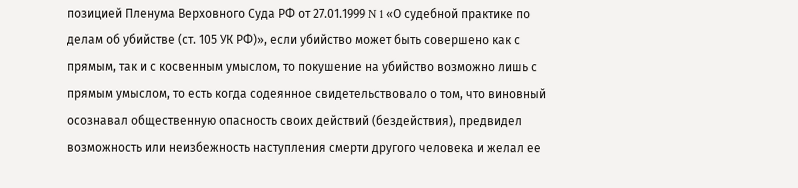позицией Пленума Верховного Суда РФ от 27.01.1999 N 1 «О судебной практике по делам об убийстве (ст. 105 УК РФ)», если убийство может быть совершено как с прямым, так и с косвенным умыслом, то покушение на убийство возможно лишь с прямым умыслом, то есть когда содеянное свидетельствовало о том, что виновный осознавал общественную опасность своих действий (бездействия), предвидел возможность или неизбежность наступления смерти другого человека и желал ее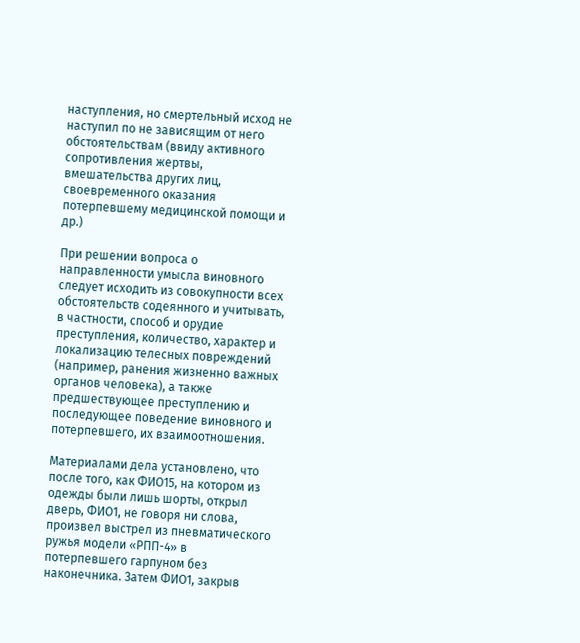наступления, но смертельный исход не наступил по не зависящим от него обстоятельствам (ввиду активного сопротивления жертвы, вмешательства других лиц, своевременного оказания потерпевшему медицинской помощи и др.)

При решении вопроса о направленности умысла виновного следует исходить из совокупности всех обстоятельств содеянного и учитывать, в частности, способ и орудие преступления, количество, характер и локализацию телесных повреждений (например, ранения жизненно важных органов человека), а также предшествующее преступлению и последующее поведение виновного и потерпевшего, их взаимоотношения.

Материалами дела установлено, что после того, как ФИО15, на котором из одежды были лишь шорты, открыл дверь, ФИО1, не говоря ни слова, произвел выстрел из пневматического ружья модели «РПП-4» в потерпевшего гарпуном без наконечника. Затем ФИО1, закрыв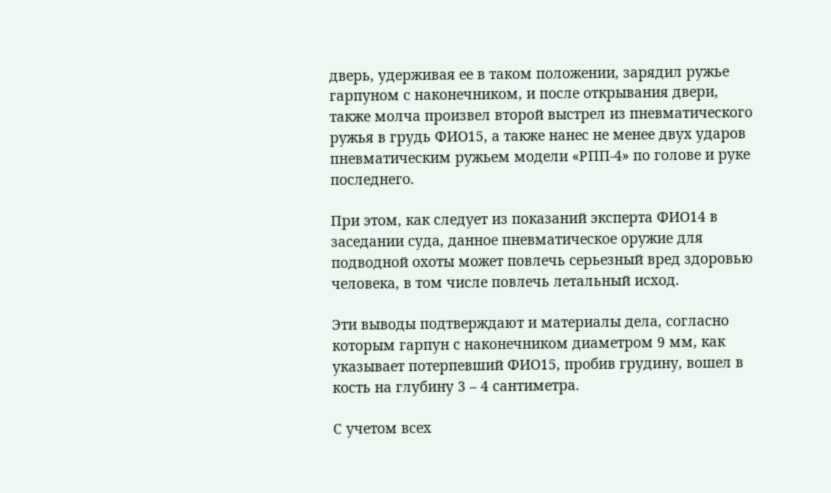дверь, удерживая ее в таком положении, зарядил ружье гарпуном с наконечником, и после открывания двери, также молча произвел второй выстрел из пневматического ружья в грудь ФИО15, а также нанес не менее двух ударов пневматическим ружьем модели «РПП-4» по голове и руке последнего.

При этом, как следует из показаний эксперта ФИО14 в заседании суда, данное пневматическое оружие для подводной охоты может повлечь серьезный вред здоровью человека, в том числе повлечь летальный исход.

Эти выводы подтверждают и материалы дела, согласно которым гарпун с наконечником диаметром 9 мм, как указывает потерпевший ФИО15, пробив грудину, вошел в кость на глубину 3 – 4 сантиметра.

С учетом всех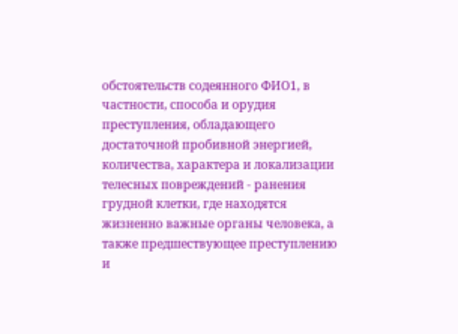обстоятельств содеянного ФИО1, в частности, способа и орудия преступления, обладающего достаточной пробивной энергией, количества, характера и локализации телесных повреждений - ранения грудной клетки, где находятся жизненно важные органы человека, а также предшествующее преступлению и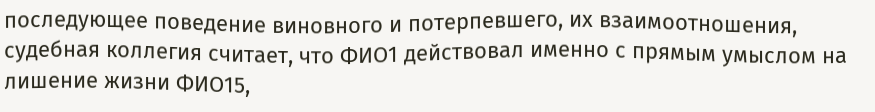последующее поведение виновного и потерпевшего, их взаимоотношения, судебная коллегия считает, что ФИО1 действовал именно с прямым умыслом на лишение жизни ФИО15,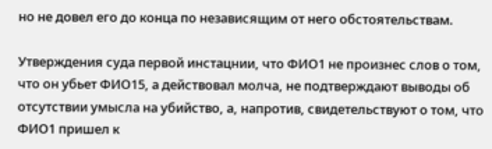но не довел его до конца по независящим от него обстоятельствам.

Утверждения суда первой инстацнии, что ФИО1 не произнес слов о том, что он убьет ФИО15, а действовал молча, не подтверждают выводы об отсутствии умысла на убийство, а, напротив, свидетельствуют о том, что ФИО1 пришел к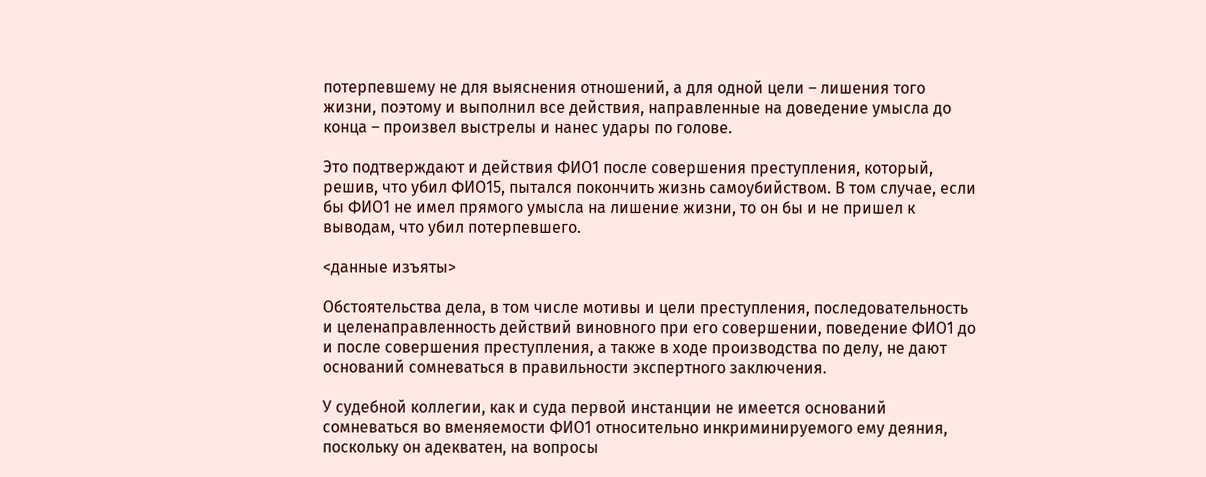потерпевшему не для выяснения отношений, а для одной цели – лишения того жизни, поэтому и выполнил все действия, направленные на доведение умысла до конца – произвел выстрелы и нанес удары по голове.

Это подтверждают и действия ФИО1 после совершения преступления, который, решив, что убил ФИО15, пытался покончить жизнь самоубийством. В том случае, если бы ФИО1 не имел прямого умысла на лишение жизни, то он бы и не пришел к выводам, что убил потерпевшего.

<данные изъяты>

Обстоятельства дела, в том числе мотивы и цели преступления, последовательность и целенаправленность действий виновного при его совершении, поведение ФИО1 до и после совершения преступления, а также в ходе производства по делу, не дают оснований сомневаться в правильности экспертного заключения.

У судебной коллегии, как и суда первой инстанции не имеется оснований сомневаться во вменяемости ФИО1 относительно инкриминируемого ему деяния, поскольку он адекватен, на вопросы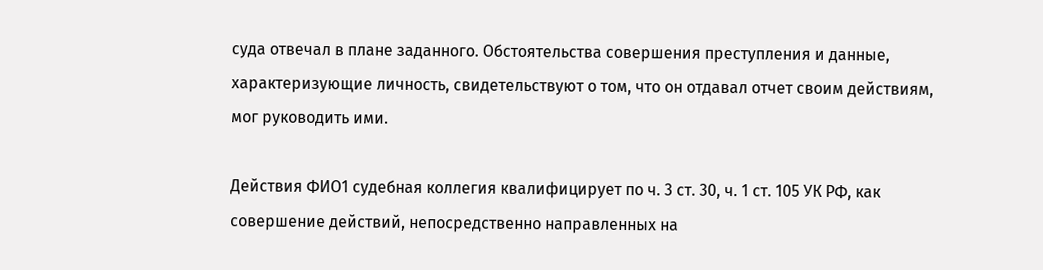суда отвечал в плане заданного. Обстоятельства совершения преступления и данные, характеризующие личность, свидетельствуют о том, что он отдавал отчет своим действиям, мог руководить ими.

Действия ФИО1 судебная коллегия квалифицирует по ч. 3 ст. 30, ч. 1 ст. 105 УК РФ, как совершение действий, непосредственно направленных на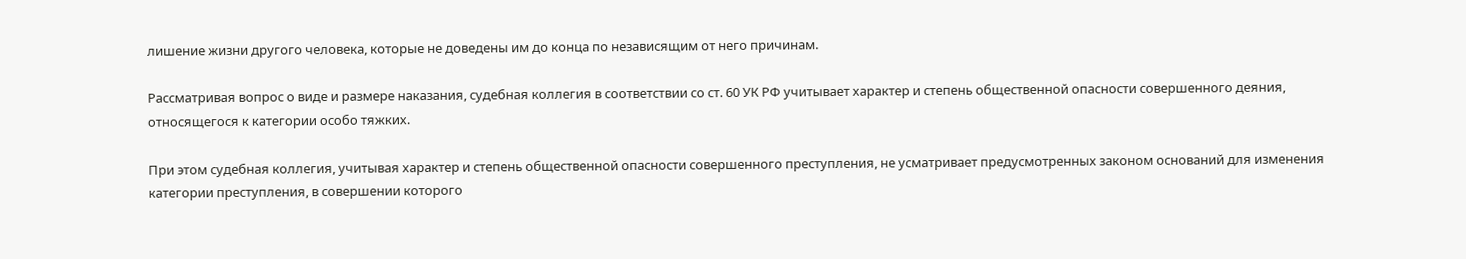лишение жизни другого человека, которые не доведены им до конца по независящим от него причинам.

Рассматривая вопрос о виде и размере наказания, судебная коллегия в соответствии со ст. 60 УК РФ учитывает характер и степень общественной опасности совершенного деяния, относящегося к категории особо тяжких.

При этом судебная коллегия, учитывая характер и степень общественной опасности совершенного преступления, не усматривает предусмотренных законом оснований для изменения категории преступления, в совершении которого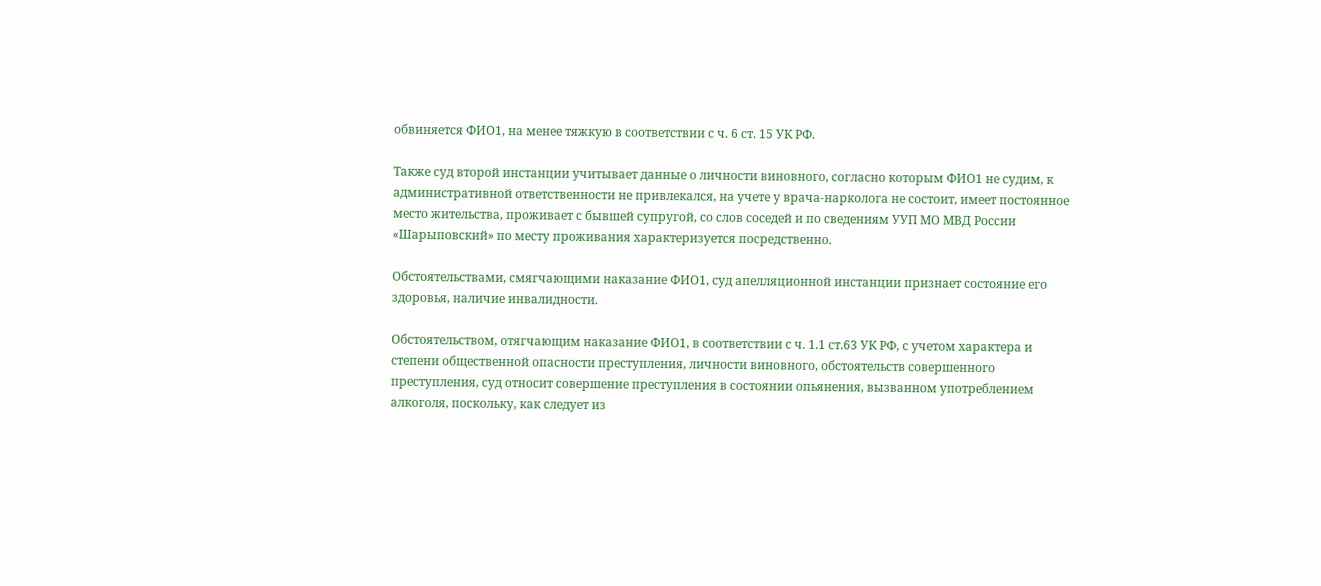обвиняется ФИО1, на менее тяжкую в соответствии с ч. 6 ст. 15 УК РФ.

Также суд второй инстанции учитывает данные о личности виновного, согласно которым ФИО1 не судим, к административной ответственности не привлекался, на учете у врача-нарколога не состоит, имеет постоянное место жительства, проживает с бывшей супругой, со слов соседей и по сведениям УУП МО МВД России «Шарыповский» по месту проживания характеризуется посредственно.

Обстоятельствами, смягчающими наказание ФИО1, суд апелляционной инстанции признает состояние его здоровья, наличие инвалидности.

Обстоятельством, отягчающим наказание ФИО1, в соответствии с ч. 1.1 ст.63 УК РФ, с учетом характера и степени общественной опасности преступления, личности виновного, обстоятельств совершенного преступления, суд относит совершение преступления в состоянии опьянения, вызванном употреблением алкоголя, поскольку, как следует из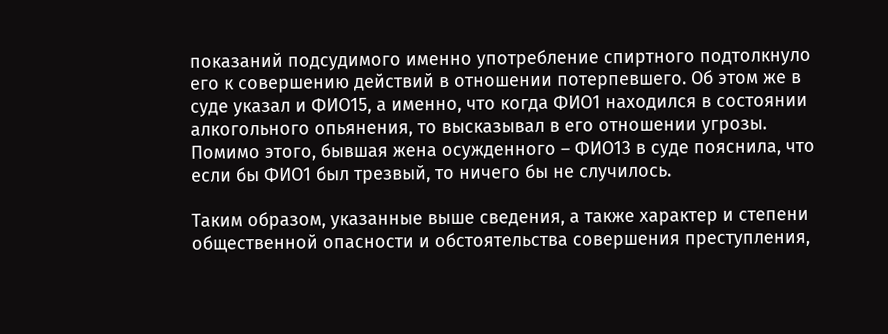показаний подсудимого именно употребление спиртного подтолкнуло его к совершению действий в отношении потерпевшего. Об этом же в суде указал и ФИО15, а именно, что когда ФИО1 находился в состоянии алкогольного опьянения, то высказывал в его отношении угрозы. Помимо этого, бывшая жена осужденного – ФИО13 в суде пояснила, что если бы ФИО1 был трезвый, то ничего бы не случилось.

Таким образом, указанные выше сведения, а также характер и степени общественной опасности и обстоятельства совершения преступления,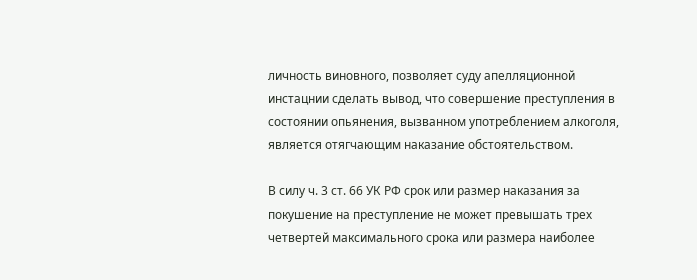личность виновного, позволяет суду апелляционной инстацнии сделать вывод, что совершение преступления в состоянии опьянения, вызванном употреблением алкоголя, является отягчающим наказание обстоятельством.

В силу ч. 3 ст. 66 УК РФ срок или размер наказания за покушение на преступление не может превышать трех четвертей максимального срока или размера наиболее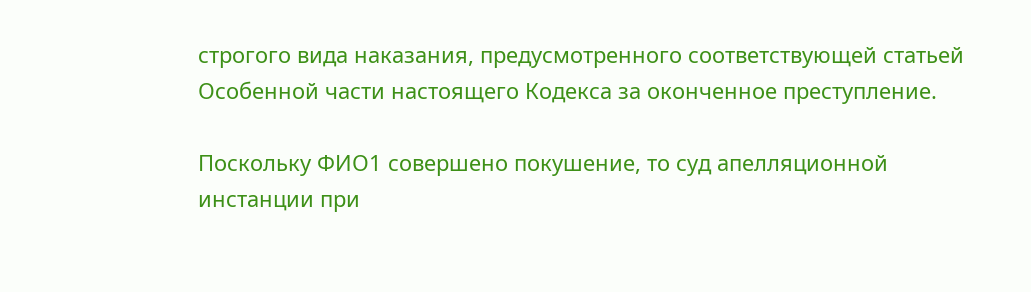строгого вида наказания, предусмотренного соответствующей статьей Особенной части настоящего Кодекса за оконченное преступление.

Поскольку ФИО1 совершено покушение, то суд апелляционной инстанции при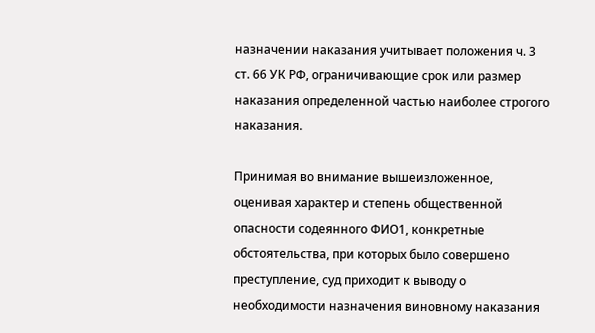назначении наказания учитывает положения ч. 3 ст. 66 УК РФ, ограничивающие срок или размер наказания определенной частью наиболее строгого наказания.

Принимая во внимание вышеизложенное, оценивая характер и степень общественной опасности содеянного ФИО1, конкретные обстоятельства, при которых было совершено преступление, суд приходит к выводу о необходимости назначения виновному наказания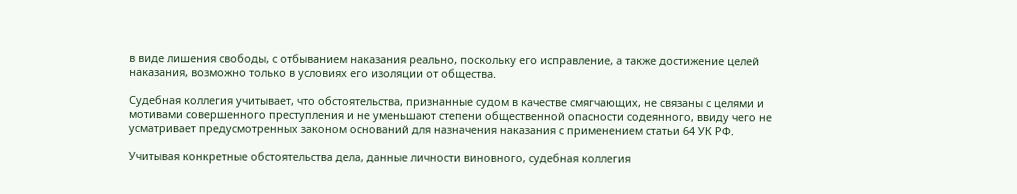в виде лишения свободы, с отбыванием наказания реально, поскольку его исправление, а также достижение целей наказания, возможно только в условиях его изоляции от общества.

Судебная коллегия учитывает, что обстоятельства, признанные судом в качестве смягчающих, не связаны с целями и мотивами совершенного преступления и не уменьшают степени общественной опасности содеянного, ввиду чего не усматривает предусмотренных законом оснований для назначения наказания с применением статьи 64 УК РФ.

Учитывая конкретные обстоятельства дела, данные личности виновного, судебная коллегия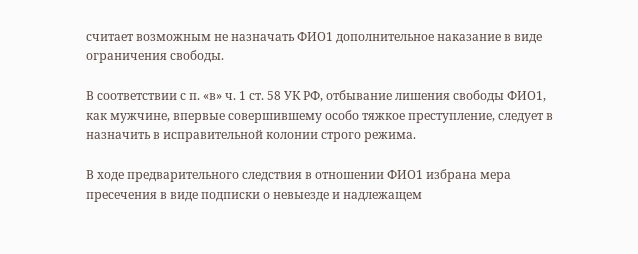считает возможным не назначать ФИО1 дополнительное наказание в виде ограничения свободы.

В соответствии с п. «в» ч. 1 ст. 58 УК РФ, отбывание лишения свободы ФИО1, как мужчине, впервые совершившему особо тяжкое преступление, следует в назначить в исправительной колонии строго режима.

В ходе предварительного следствия в отношении ФИО1 избрана мера пресечения в виде подписки о невыезде и надлежащем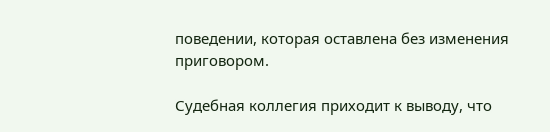поведении, которая оставлена без изменения приговором.

Судебная коллегия приходит к выводу, что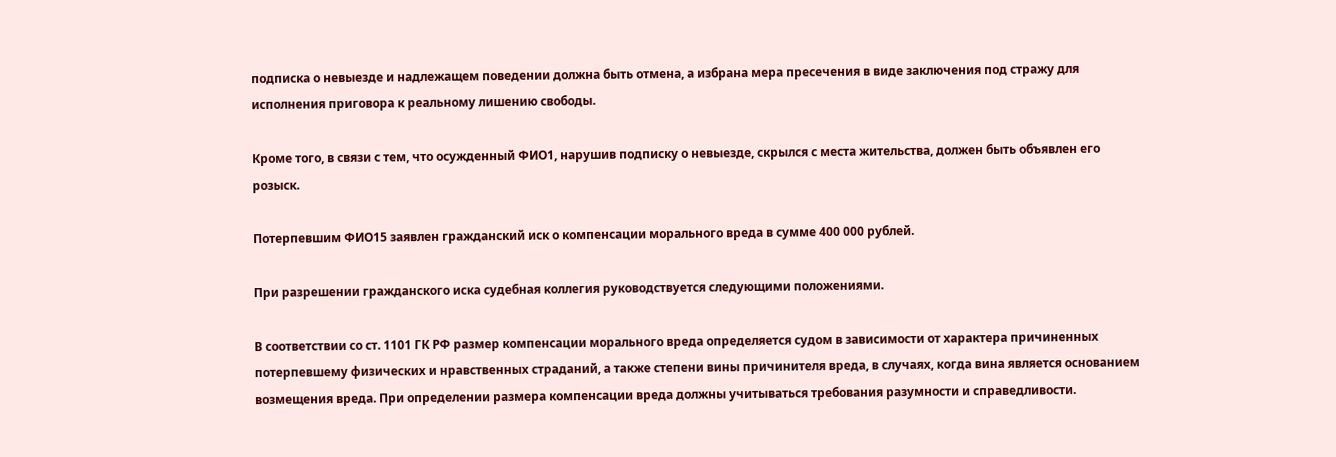подписка о невыезде и надлежащем поведении должна быть отмена, а избрана мера пресечения в виде заключения под стражу для исполнения приговора к реальному лишению свободы.

Кроме того, в связи с тем, что осужденный ФИО1, нарушив подписку о невыезде, скрылся с места жительства, должен быть объявлен его розыск.

Потерпевшим ФИО15 заявлен гражданский иск о компенсации морального вреда в сумме 400 000 рублей.

При разрешении гражданского иска судебная коллегия руководствуется следующими положениями.

В соответствии со ст. 1101 ГК РФ размер компенсации морального вреда определяется судом в зависимости от характера причиненных потерпевшему физических и нравственных страданий, а также степени вины причинителя вреда, в случаях, когда вина является основанием возмещения вреда. При определении размера компенсации вреда должны учитываться требования разумности и справедливости.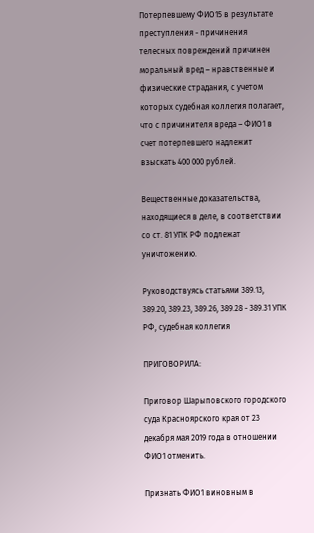Потерпевшему ФИО15 в результате преступления - причинения телесных повреждений причинен моральный вред – нравственные и физические страдания, с учетом которых судебная коллегия полагает, что с причинителя вреда – ФИО1 в счет потерпевшего надлежит взыскать 400 000 рублей.

Вещественные доказательства, находящиеся в деле, в соответствии со ст. 81 УПК РФ подлежат уничтожению.

Руководствуясь статьями 389.13, 389.20, 389.23, 389.26, 389.28 - 389.31 УПК РФ, судебная коллегия

ПРИГОВОРИЛА:

Приговор Шарыповского городского суда Красноярского края от 23 декабря мая 2019 года в отношении ФИО1 отменить.

Признать ФИО1 виновным в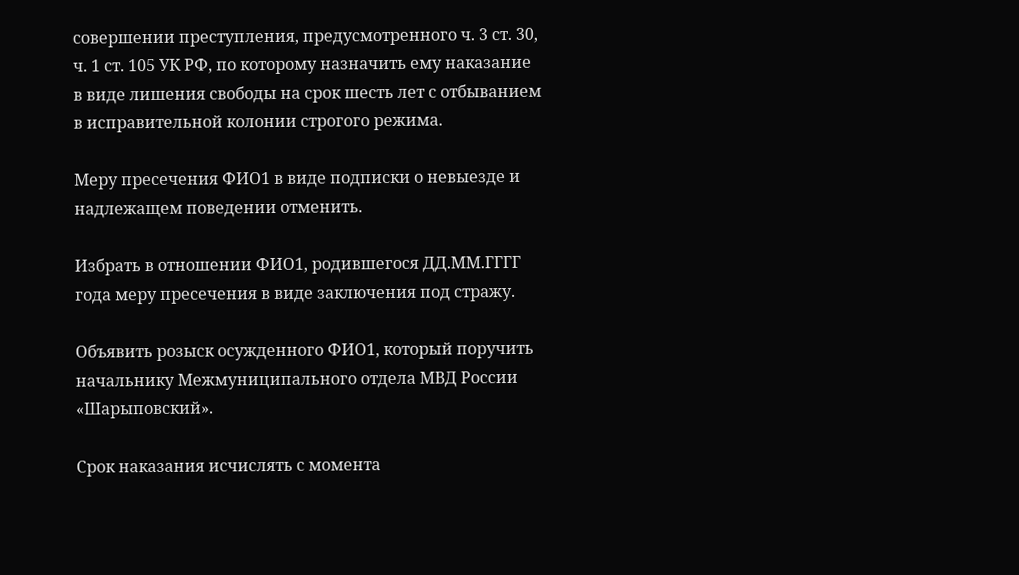совершении преступления, предусмотренного ч. 3 ст. 30, ч. 1 ст. 105 УК РФ, по которому назначить ему наказание в виде лишения свободы на срок шесть лет с отбыванием в исправительной колонии строгого режима.

Меру пресечения ФИО1 в виде подписки о невыезде и надлежащем поведении отменить.

Избрать в отношении ФИО1, родившегося ДД.ММ.ГГГГ года меру пресечения в виде заключения под стражу.

Объявить розыск осужденного ФИО1, который поручить начальнику Межмуниципального отдела МВД России «Шарыповский».

Срок наказания исчислять с момента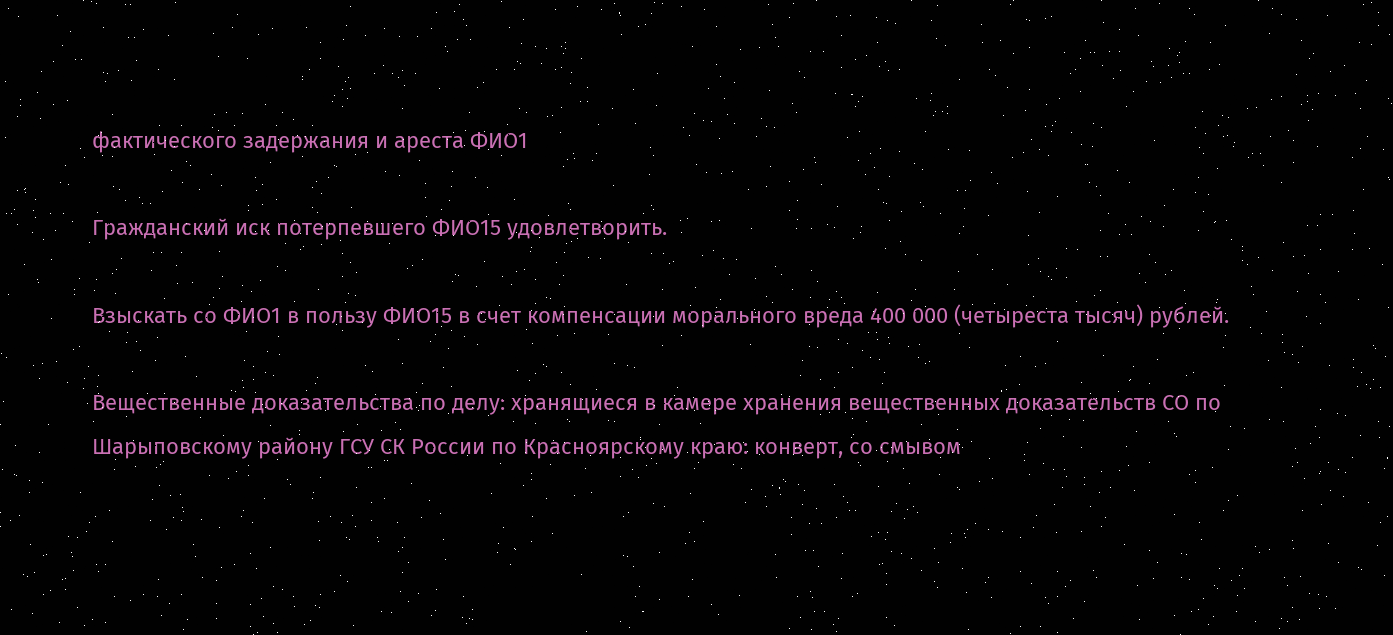фактического задержания и ареста ФИО1

Гражданский иск потерпевшего ФИО15 удовлетворить.

Взыскать со ФИО1 в пользу ФИО15 в счет компенсации морального вреда 400 000 (четыреста тысяч) рублей.

Вещественные доказательства по делу: хранящиеся в камере хранения вещественных доказательств СО по Шарыповскому району ГСУ СК России по Красноярскому краю: конверт, со смывом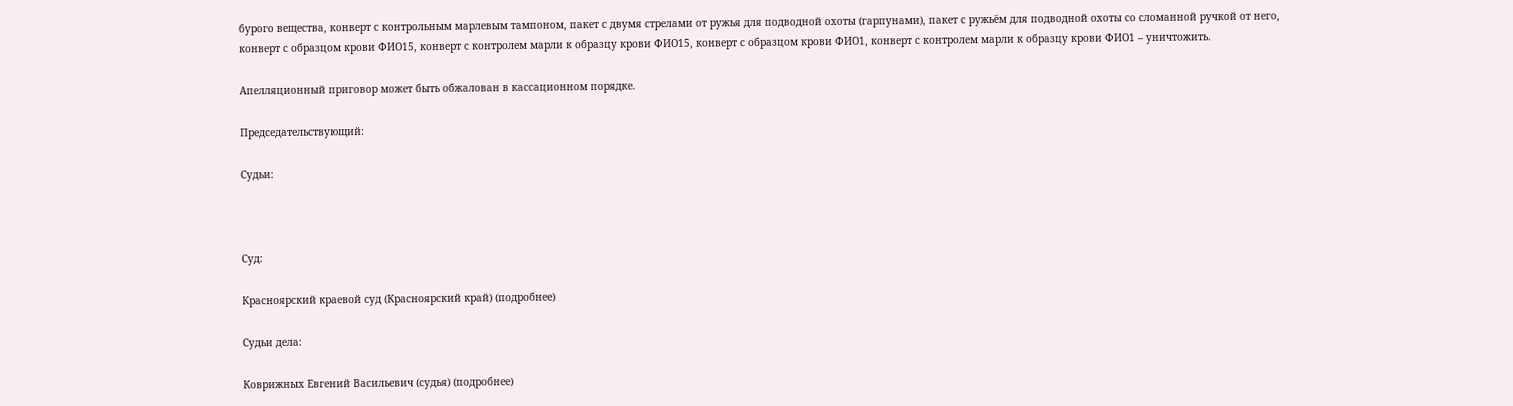бурого вещества, конверт с контрольным марлевым тампоном, пакет с двумя стрелами от ружья для подводной охоты (гарпунами), пакет с ружьём для подводной охоты со сломанной ручкой от него, конверт с образцом крови ФИО15, конверт с контролем марли к образцу крови ФИО15, конверт с образцом крови ФИО1, конверт с контролем марли к образцу крови ФИО1 – уничтожить.

Апелляционный приговор может быть обжалован в кассационном порядке.

Председательствующий:

Судьи:



Суд:

Красноярский краевой суд (Красноярский край) (подробнее)

Судьи дела:

Коврижных Евгений Васильевич (судья) (подробнее)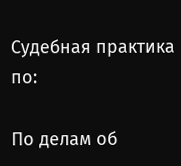Судебная практика по:

По делам об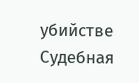убийстве
Судебная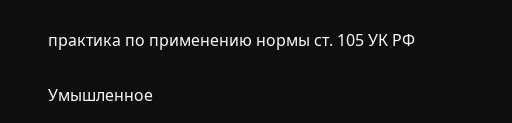практика по применению нормы ст. 105 УК РФ

Умышленное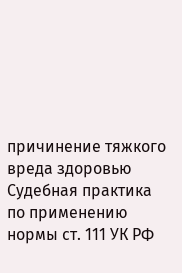причинение тяжкого вреда здоровью
Судебная практика по применению нормы ст. 111 УК РФ